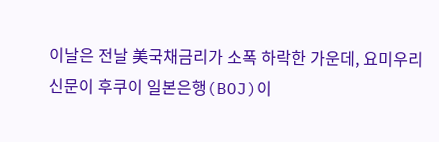이날은 전날 美국채금리가 소폭 하락한 가운데, 요미우리 신문이 후쿠이 일본은행(BOJ)이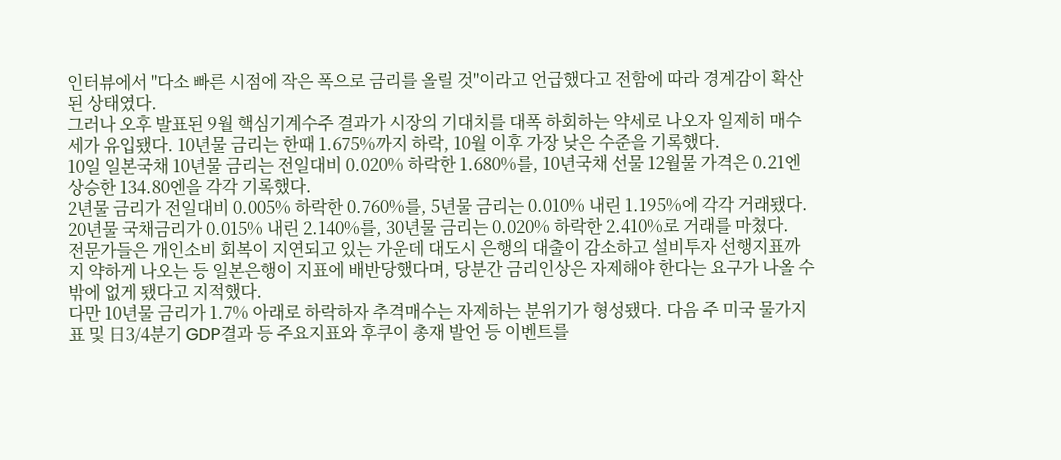인터뷰에서 "다소 빠른 시점에 작은 폭으로 금리를 올릴 것"이라고 언급했다고 전함에 따라 경계감이 확산된 상태였다.
그러나 오후 발표된 9월 핵심기계수주 결과가 시장의 기대치를 대폭 하회하는 약세로 나오자 일제히 매수세가 유입됐다. 10년물 금리는 한때 1.675%까지 하락, 10월 이후 가장 낮은 수준을 기록했다.
10일 일본국채 10년물 금리는 전일대비 0.020% 하락한 1.680%를, 10년국채 선물 12월물 가격은 0.21엔 상승한 134.80엔을 각각 기록했다.
2년물 금리가 전일대비 0.005% 하락한 0.760%를, 5년물 금리는 0.010% 내린 1.195%에 각각 거래됐다.
20년물 국채금리가 0.015% 내린 2.140%를, 30년물 금리는 0.020% 하락한 2.410%로 거래를 마쳤다.
전문가들은 개인소비 회복이 지연되고 있는 가운데 대도시 은행의 대출이 감소하고 설비투자 선행지표까지 약하게 나오는 등 일본은행이 지표에 배반당했다며, 당분간 금리인상은 자제해야 한다는 요구가 나올 수밖에 없게 됐다고 지적했다.
다만 10년물 금리가 1.7% 아래로 하락하자 추격매수는 자제하는 분위기가 형성됐다. 다음 주 미국 물가지표 및 日3/4분기 GDP결과 등 주요지표와 후쿠이 총재 발언 등 이벤트를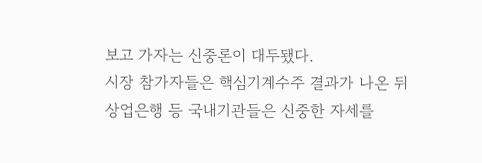보고 가자는 신중론이 대두됐다.
시장 참가자들은 핵심기계수주 결과가 나온 뒤 상업은행 등 국내기관들은 신중한 자세를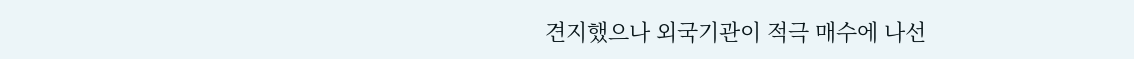견지했으나 외국기관이 적극 매수에 나선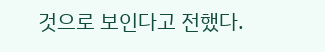것으로 보인다고 전했다.